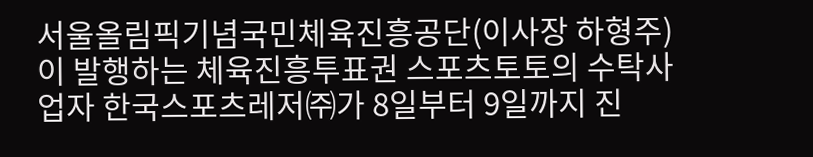서울올림픽기념국민체육진흥공단(이사장 하형주)이 발행하는 체육진흥투표권 스포츠토토의 수탁사업자 한국스포츠레저㈜가 8일부터 9일까지 진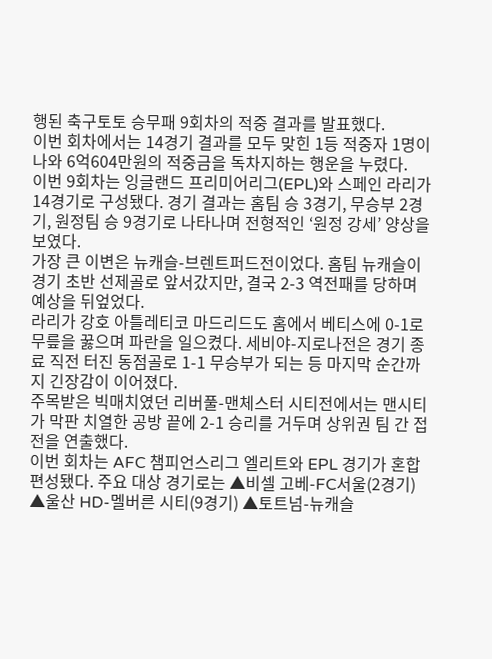행된 축구토토 승무패 9회차의 적중 결과를 발표했다.
이번 회차에서는 14경기 결과를 모두 맞힌 1등 적중자 1명이 나와 6억604만원의 적중금을 독차지하는 행운을 누렸다.
이번 9회차는 잉글랜드 프리미어리그(EPL)와 스페인 라리가 14경기로 구성됐다. 경기 결과는 홈팀 승 3경기, 무승부 2경기, 원정팀 승 9경기로 나타나며 전형적인 ‘원정 강세’ 양상을 보였다.
가장 큰 이변은 뉴캐슬-브렌트퍼드전이었다. 홈팀 뉴캐슬이 경기 초반 선제골로 앞서갔지만, 결국 2-3 역전패를 당하며 예상을 뒤엎었다.
라리가 강호 아틀레티코 마드리드도 홈에서 베티스에 0-1로 무릎을 꿇으며 파란을 일으켰다. 세비야-지로나전은 경기 종료 직전 터진 동점골로 1-1 무승부가 되는 등 마지막 순간까지 긴장감이 이어졌다.
주목받은 빅매치였던 리버풀-맨체스터 시티전에서는 맨시티가 막판 치열한 공방 끝에 2-1 승리를 거두며 상위권 팀 간 접전을 연출했다.
이번 회차는 AFC 챔피언스리그 엘리트와 EPL 경기가 혼합 편성됐다. 주요 대상 경기로는 ▲비셀 고베-FC서울(2경기) ▲울산 HD-멜버른 시티(9경기) ▲토트넘-뉴캐슬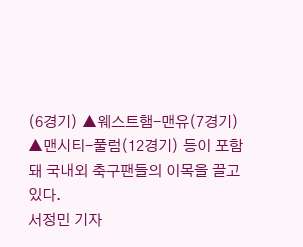(6경기) ▲웨스트햄-맨유(7경기) ▲맨시티-풀럼(12경기) 등이 포함돼 국내외 축구팬들의 이목을 끌고 있다.
서정민 기자